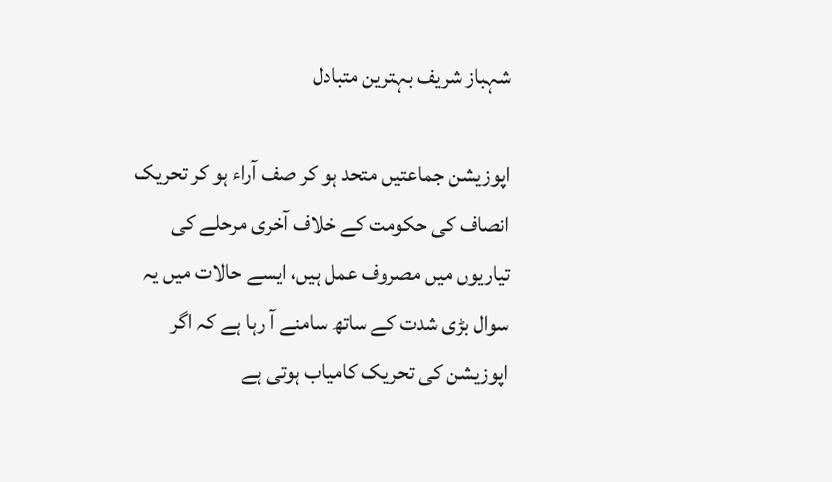شہباز شریف بہترین متبادل

اپوزیشن جماعتیں متحد ہو کر صف آراء ہو کر تحریک انصاف کی حکومت کے خلاف آخری مرحلے کی تیاریوں میں مصروف عمل ہیں، ایسے حالات میں یہ سوال بڑی شدت کے ساتھ سامنے آ رہا ہے کہ اگر اپوزیشن کی تحریک کامیاب ہوتی ہے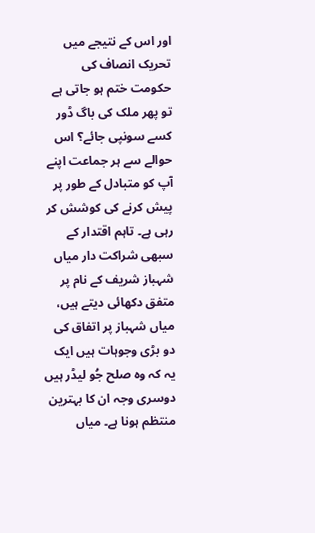اور اس کے نتیجے میں تحریک انصاف کی حکومت ختم ہو جاتی ہے تو پھر ملک کی باگ ڈور کسے سونپی جائے؟ اس حوالے سے ہر جماعت اپنے آپ کو متبادل کے طور پر پیش کرنے کی کوشش کر رہی ہے۔ تاہم اقتدار کے سبھی شراکت دار میاں شہباز شریف کے نام پر متفق دکھائی دیتے ہیں، میاں شہباز پر اتفاق کی دو بڑی وجوہات ہیں ایک یہ کہ وہ صلح جُو لیڈر ہیں دوسری وجہ ان کا بہترین منتظم ہونا ہے۔ میاں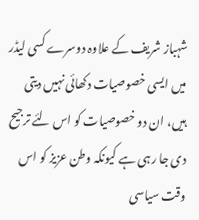شہباز شریف کے علاوہ دوسرے کسی لیڈر میں ایسی خصوصیات دکھائی نہیں دیتی ہیں، ان دو خصوصیات کو اس لئے ترجیح دی جا رہی ہے کیونکہ وطن عزیز کو اس وقت سیاسی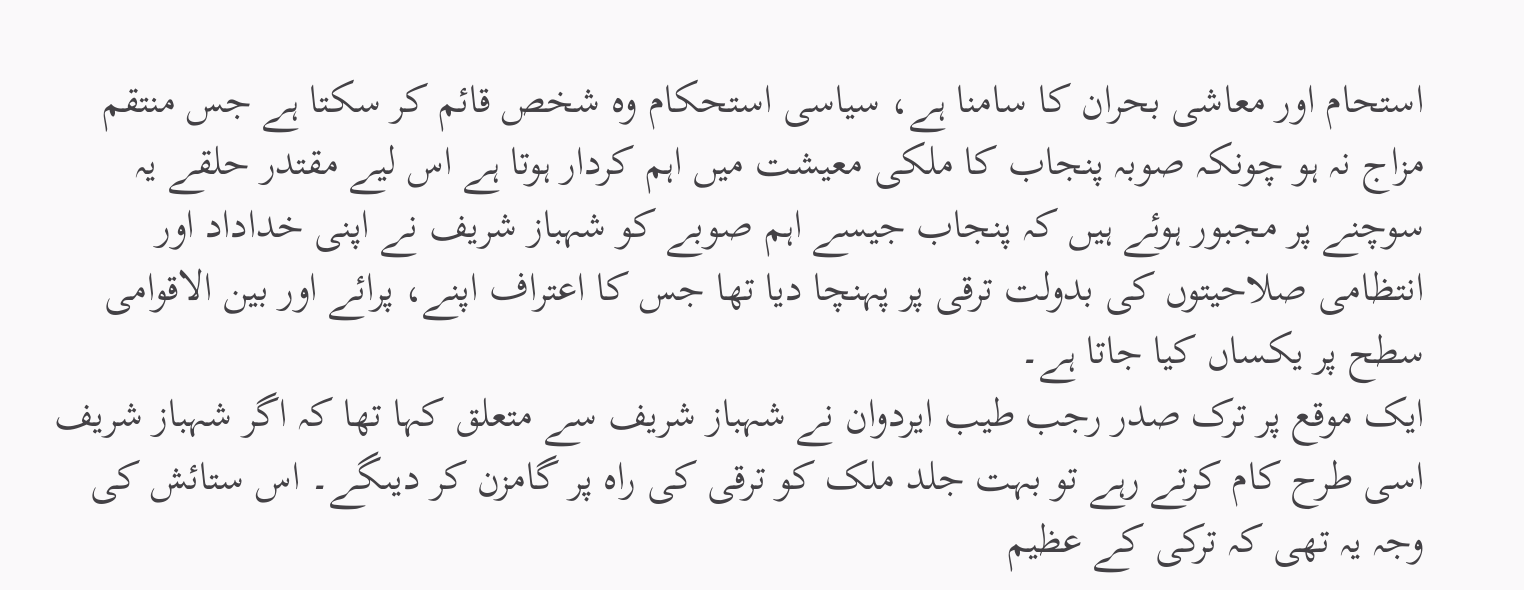استحام اور معاشی بحران کا سامنا ہے، سیاسی استحکام وہ شخص قائم کر سکتا ہے جس منتقم مزاج نہ ہو چونکہ صوبہ پنجاب کا ملکی معیشت میں اہم کردار ہوتا ہے اس لیے مقتدر حلقے یہ سوچنے پر مجبور ہوئے ہیں کہ پنجاب جیسے اہم صوبے کو شہباز شریف نے اپنی خداداد اور انتظامی صلاحیتوں کی بدولت ترقی پر پہنچا دیا تھا جس کا اعتراف اپنے، پرائے اور بین الاقوامی سطح پر یکساں کیا جاتا ہے۔
ایک موقع پر ترک صدر رجب طیب ایردوان نے شہباز شریف سے متعلق کہا تھا کہ اگر شہباز شریف اسی طرح کام کرتے رہے تو بہت جلد ملک کو ترقی کی راہ پر گامزن کر دیںگے۔ اس ستائش کی وجہ یہ تھی کہ ترکی کے عظیم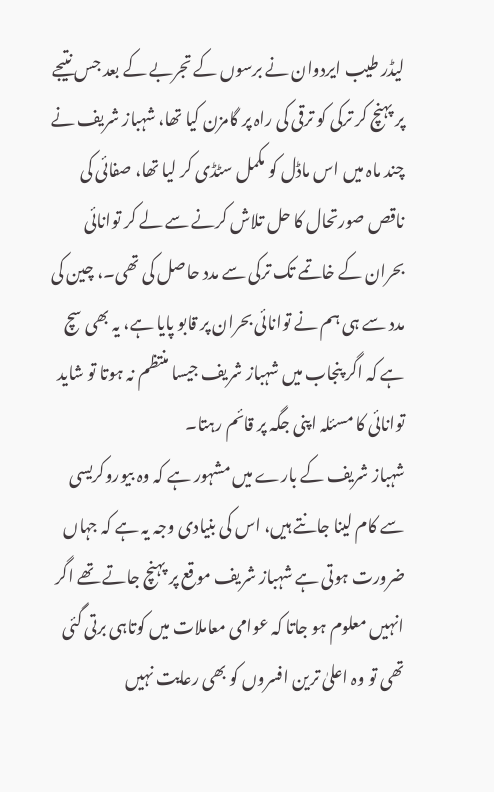لیڈر طیب ایردوان نے برسوں کے تجربے کے بعد جس نتیجے پر پہنچ کر ترکی کو ترقی کی راہ پر گامزن کیا تھا، شہباز شریف نے چند ماہ میں اس ماڈل کو مکمل سٹڈی کر لیا تھا، صفائی کی ناقص صورتحال کا حل تلاش کرنے سے لے کر توانائی بحران کے خاتمے تک ترکی سے مدد حاصل کی تھی۔، چین کی مدد سے ہی ہم نے توانائی بحران پر قابو پایا ہے، یہ بھی سچ ہے کہ اگر پنجاب میں شہباز شریف جیسا منتظم نہ ہوتا تو شاید توانائی کا مسئلہ اپنی جگہ پر قائم رہتا۔
شہباز شریف کے بارے میں مشہور ہے کہ وہ بیوروکریسی سے کام لینا جانتے ہیں، اس کی بنیادی وجہ یہ ہے کہ جہاں ضرورت ہوتی ہے شہباز شریف موقع پر پہنچ جاتے تھے اگر انہیں معلوم ہو جاتا کہ عوامی معاملات میں کوتاہی برتی گئی تھی تو وہ اعلیٰ ترین افسروں کو بھی رعایت نہیں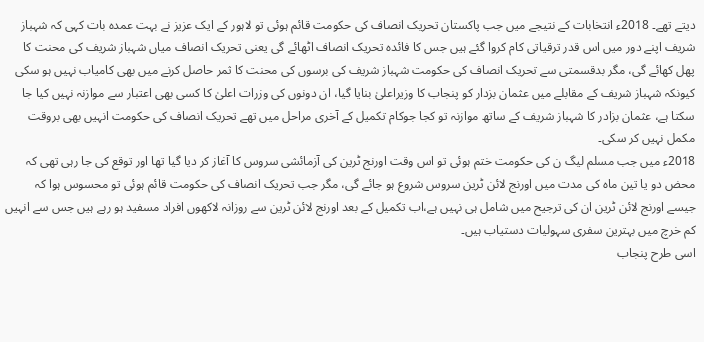دیتے تھے۔ 2018ء انتخابات کے نتیجے میں جب پاکستان تحریک انصاف کی حکومت قائم ہوئی تو لاہور کے ایک عزیز نے بہت عمدہ بات کہی کہ شہباز شریف اپنے دور میں اس قدر ترقیاتی کام کروا گئے ہیں جس کا فائدہ تحریک انصاف اٹھائے گی یعنی تحریک انصاف میاں شہباز شریف کی محنت کا پھل کھائے گی، مگر بدقسمتی سے تحریک انصاف کی حکومت شہباز شریف کی برسوں کی محنت کا ثمر حاصل کرنے میں بھی کامیاب نہیں ہو سکی کیونکہ شہباز شریف کے مقابلے میں عثمان بزدار کو پنجاب کا وزیراعلیٰ بنایا گیا، ان دونوں کی وزرات اعلیٰ کا کسی بھی اعتبار سے موازنہ نہیں کیا جا سکتا ہے، عثمان بزادر کا شہباز شریف کے ساتھ موازنہ تو کجا جوکام تکمیل کے آخری مراحل میں تھے تحریک انصاف کی حکومت انہیں بھی بروقت مکمل نہیں کر سکی۔
2018ء میں جب مسلم لیگ ن کی حکومت ختم ہوئی تو اس وقت اورنج ٹرین کی آزمائشی سروس کا آغاز کر دیا گیا تھا اور توقع کی جا رہی تھی کہ محض دو یا تین ماہ کی مدت میں اورنج لائن ٹرین سروس شروع ہو جائے گی، مگر جب تحریک انصاف کی حکومت قائم ہوئی تو محسوس ہوا کہ جیسے اورنج لائن ٹرین ان کی ترجیح میں شامل ہی نہیں ہے،اب تکمیل کے بعد اورنج لائن ٹرین سے روزانہ لاکھوں افراد مسفید ہو رہے ہیں جس سے انہیں کم خرچ میں بہترین سفری سہولیات دستیاب ہیں۔
اسی طرح پنجاب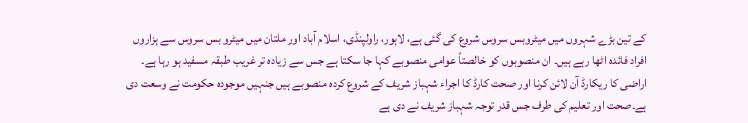کے تین بڑے شہروں میں میٹروبس سروس شروع کی گئی ہے، لاہور، راولپنڈی، اسلام آباد اور ملتان میں میٹرو بس سروس سے ہزاروں افراد فائدہ اٹھا رہے ہیں۔ ان منصوبوں کو خالصتاً عوامی منصوبے کہا جا سکتا ہے جس سے زیادہ تر غریب طبقہ مسفید ہو رہا ہے۔ اراضی کا ریکارڈ آن لائن کرنا اور صحت کارڈ کا اجراء شہباز شریف کے شروع کردہ منصوبے ہیں جنہیں موجودہ حکومت نے وسعت دی ہے۔صحت اور تعلیم کی طرف جس قدر توجہ شہباز شریف نے دی ہے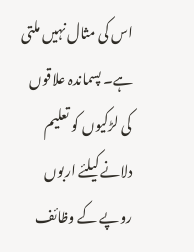اس کی مثال نہیں ملتی ہے۔ پسماندہ علاقوں کی لڑکیوں کو تعلیم دلانے کیلئے اربوں روپے کے وظائف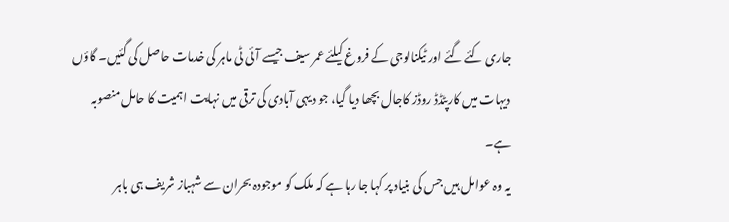جاری کئے گئے اور ٹیکنالوجی کے فروغ کیلئے عمر سیف جیسے آئی ٹی ماہر کی خدمات حاصل کی گئیں۔ گاؤں دیہات میں کارپٹڈڈ روڈز کاجال بچھا دیا گیا، جو دیہی آبادی کی ترقی میں نہایت اہمیت کا حامل منصوبہ ہے۔
یہ وہ عوامل ہیں جس کی بنیاد پر کہا جا رہا ہے کہ ملک کو موجودہ بحران سے شہباز شریف ہی باہر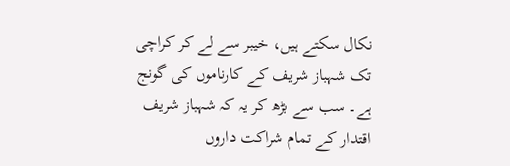نکال سکتے ہیں، خیبر سے لے کر کراچی تک شہباز شریف کے کارناموں کی گونج ہے۔ سب سے بڑھ کر یہ کہ شہباز شریف اقتدار کے تمام شراکت داروں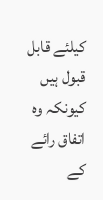کیلئے قابل قبول ہیں کیونکہ وہ اتفاق رائے کے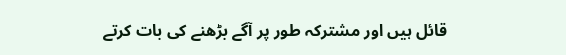قائل ہیں اور مشترکہ طور پر آگے بڑھنے کی بات کرتے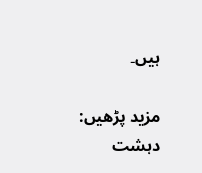ہیں۔

مزید پڑھیں:  دہشت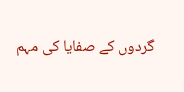گردوں کے صفایا کی مہم